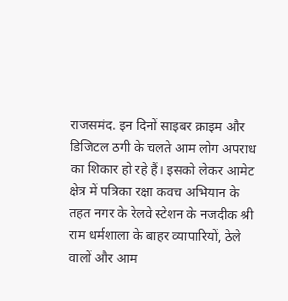राजसमंद. इन दिनों साइबर क्राइम और डिजिटल ठगी के चलते आम लोग अपराध का शिकार हो रहे हैं। इसको लेकर आमेट क्षेत्र में पत्रिका रक्षा कवच अभियान के तहत नगर के रेलवे स्टेशन के नजदीक श्री राम धर्मशाला के बाहर व्यापारियों, ठेले वालों और आम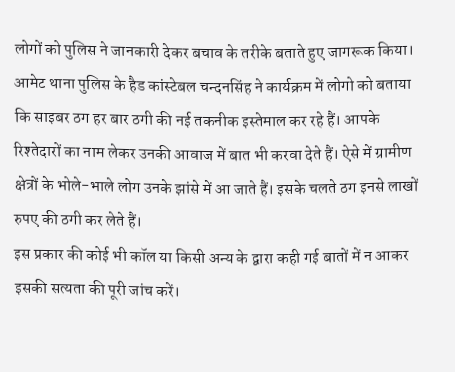लोगों को पुलिस ने जानकारी देकर बचाव के तरीके बताते हुए जागरूक किया। आमेट थाना पुलिस के हैड कांस्टेबल चन्दनसिंह ने कार्यक्रम में लोगो को बताया कि साइबर ठग हर बार ठगी की नई तकनीक इस्तेमाल कर रहे हैं। आपके रिश्तेदारों का नाम लेकर उनकी आवाज में बात भी करवा देते हैं। ऐसे में ग्रामीण क्षेत्रों के भोले-भाले लोग उनके झांसे में आ जाते हैं। इसके चलते ठग इनसे लाखों रुपए की ठगी कर लेते हैं।
इस प्रकार की कोई भी कॉल या किसी अन्य के द्वारा कही गई बातों में न आकर इसकी सत्यता की पूरी जांच करें।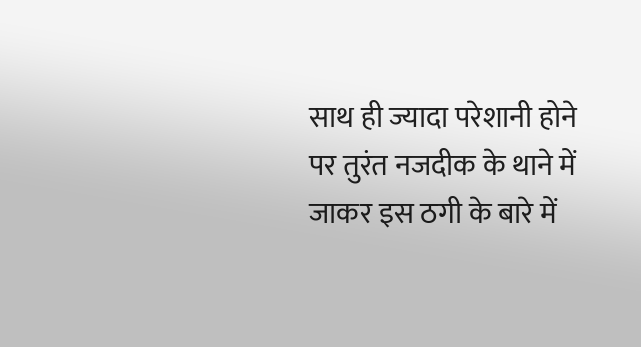साथ ही ज्यादा परेशानी होने पर तुरंत नजदीक के थाने में जाकर इस ठगी के बारे में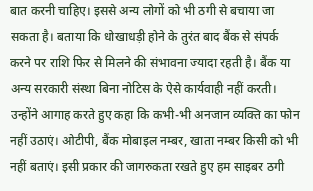बात करनी चाहिए। इससे अन्य लोगों को भी ठगी से बचाया जा सकता है। बताया कि धोखाधड़ी होने के तुरंत बाद बैंक से संपर्क करने पर राशि फिर से मिलने की संभावना ज्यादा रहती है। बैंक या अन्य सरकारी संस्था बिना नोटिस के ऐसे कार्यवाही नहीं करती। उन्होंने आगाह करते हुए कहा कि कभी-भी अनजान व्यक्ति का फोन नहीं उठाएं। ओटीपी, बैंक मोबाइल नम्बर, खाता नम्बर किसी को भी नहीं बताएं। इसी प्रकार की जागरुकता रखते हुए हम साइबर ठगी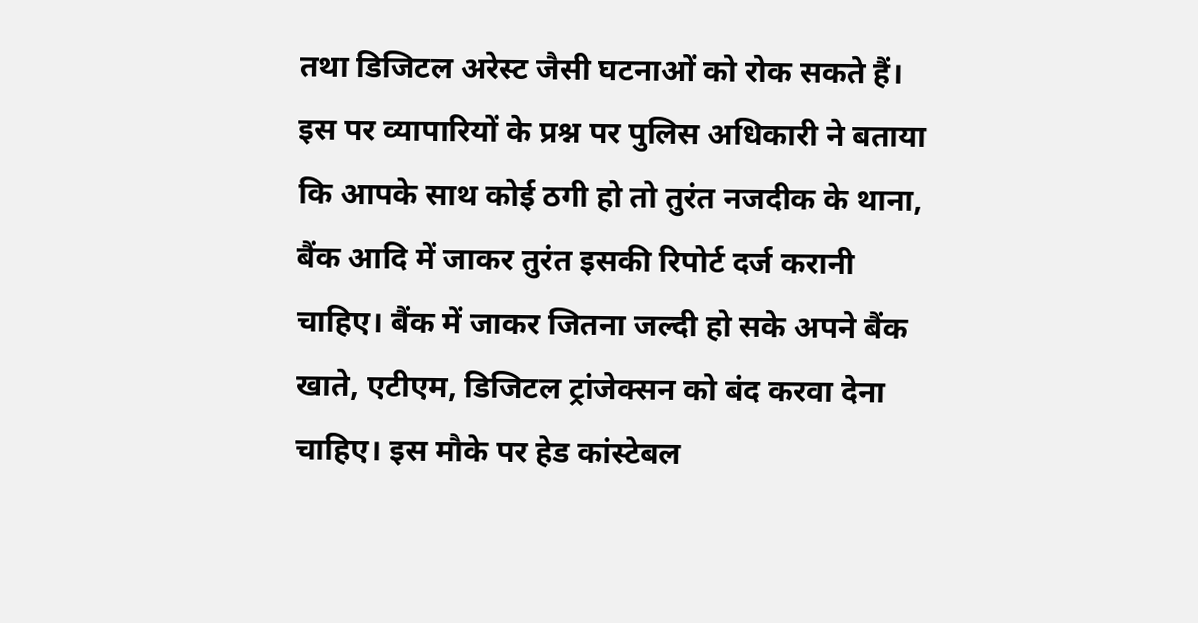तथा डिजिटल अरेस्ट जैसी घटनाओं को रोक सकते हैं।
इस पर व्यापारियों के प्रश्न पर पुलिस अधिकारी ने बताया कि आपके साथ कोई ठगी हो तो तुरंत नजदीक के थाना, बैंक आदि में जाकर तुरंत इसकी रिपोर्ट दर्ज करानी चाहिए। बैंक में जाकर जितना जल्दी हो सके अपने बैंक खाते, एटीएम, डिजिटल ट्रांजेक्सन को बंद करवा देना चाहिए। इस मौके पर हेड कांस्टेबल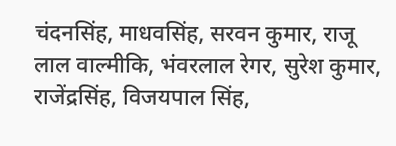चंदनसिंह, माधवसिंह, सरवन कुमार, राजू लाल वाल्मीकि, भंवरलाल रेगर, सुरेश कुमार, राजेंद्रसिंह, विजयपाल सिंह,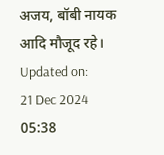अजय, बॉबी नायक आदि मौजूद रहे।
Updated on:
21 Dec 2024 05:38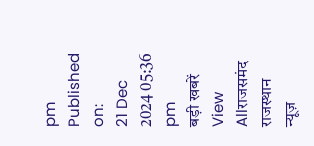pm
Published on:
21 Dec 2024 05:36 pm
बड़ी खबरें
View Allराजसमंद
राजस्थान न्यूज़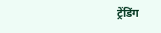ट्रेंडिंग